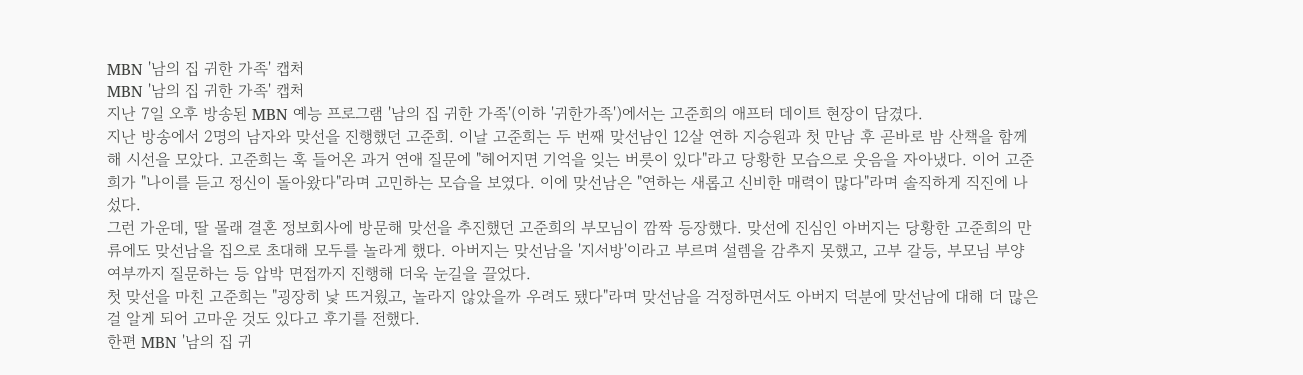MBN '남의 집 귀한 가족' 캡처
MBN '남의 집 귀한 가족' 캡처
지난 7일 오후 방송된 MBN 예능 프로그램 '남의 집 귀한 가족'(이하 '귀한가족')에서는 고준희의 애프터 데이트 현장이 담겼다.
지난 방송에서 2명의 남자와 맞선을 진행했던 고준희. 이날 고준희는 두 번째 맞선남인 12살 연하 지승원과 첫 만남 후 곧바로 밤 산책을 함께해 시선을 모았다. 고준희는 훅 들어온 과거 연애 질문에 "헤어지면 기억을 잊는 버릇이 있다"라고 당황한 모습으로 웃음을 자아냈다. 이어 고준희가 "나이를 듣고 정신이 돌아왔다"라며 고민하는 모습을 보였다. 이에 맞선남은 "연하는 새롭고 신비한 매력이 많다"라며 솔직하게 직진에 나섰다.
그런 가운데, 딸 몰래 결혼 정보회사에 방문해 맞선을 추진했던 고준희의 부모님이 깜짝 등장했다. 맞선에 진심인 아버지는 당황한 고준희의 만류에도 맞선남을 집으로 초대해 모두를 놀라게 했다. 아버지는 맞선남을 '지서방'이라고 부르며 설렘을 감추지 못했고, 고부 갈등, 부모님 부양 여부까지 질문하는 등 압박 면접까지 진행해 더욱 눈길을 끌었다.
첫 맞선을 마친 고준희는 "굉장히 낯 뜨거웠고, 놀라지 않았을까 우려도 됐다"라며 맞선남을 걱정하면서도 아버지 덕분에 맞선남에 대해 더 많은 걸 알게 되어 고마운 것도 있다고 후기를 전했다.
한편 MBN '남의 집 귀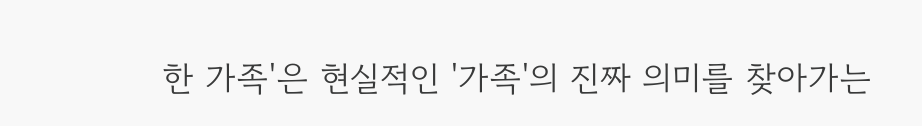한 가족'은 현실적인 '가족'의 진짜 의미를 찾아가는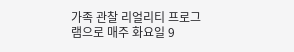가족 관찰 리얼리티 프로그램으로 매주 화요일 9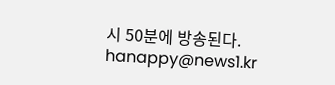시 50분에 방송된다.
hanappy@news1.kr